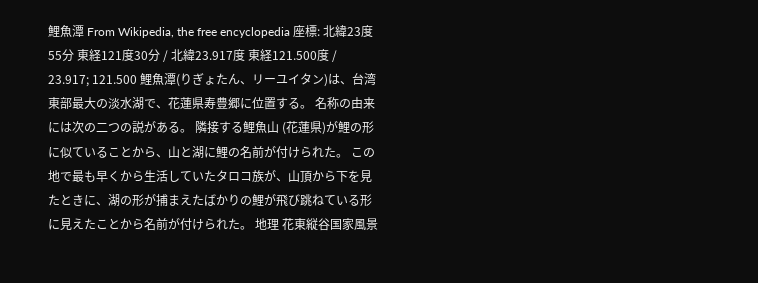鯉魚潭 From Wikipedia, the free encyclopedia 座標: 北緯23度55分 東経121度30分 / 北緯23.917度 東経121.500度 / 23.917; 121.500 鯉魚潭(りぎょたん、リーユイタン)は、台湾東部最大の淡水湖で、花蓮県寿豊郷に位置する。 名称の由来には次の二つの説がある。 隣接する鯉魚山 (花蓮県)が鯉の形に似ていることから、山と湖に鯉の名前が付けられた。 この地で最も早くから生活していたタロコ族が、山頂から下を見たときに、湖の形が捕まえたばかりの鯉が飛び跳ねている形に見えたことから名前が付けられた。 地理 花東縦谷国家風景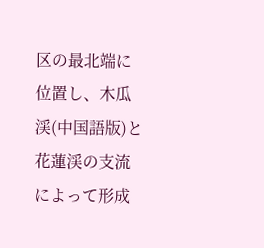区の最北端に位置し、木瓜渓(中国語版)と花蓮渓の支流によって形成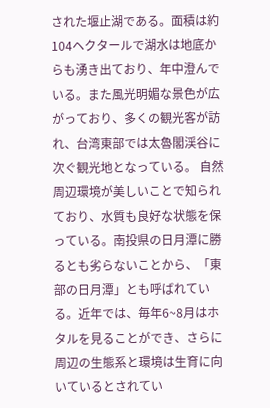された堰止湖である。面積は約104ヘクタールで湖水は地底からも湧き出ており、年中澄んでいる。また風光明媚な景色が広がっており、多くの観光客が訪れ、台湾東部では太魯閣渓谷に次ぐ観光地となっている。 自然 周辺環境が美しいことで知られており、水質も良好な状態を保っている。南投県の日月潭に勝るとも劣らないことから、「東部の日月潭」とも呼ばれている。近年では、毎年6~8月はホタルを見ることができ、さらに周辺の生態系と環境は生育に向いているとされてい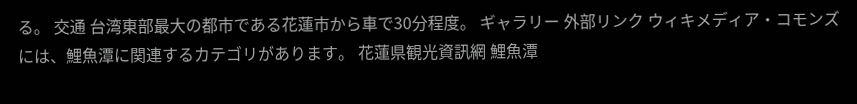る。 交通 台湾東部最大の都市である花蓮市から車で30分程度。 ギャラリー 外部リンク ウィキメディア・コモンズには、鯉魚潭に関連するカテゴリがあります。 花蓮県観光資訊網 鯉魚潭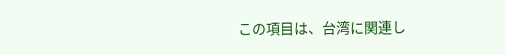この項目は、台湾に関連し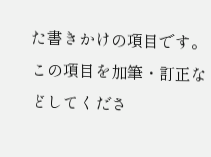た書きかけの項目です。この項目を加筆・訂正などしてくださ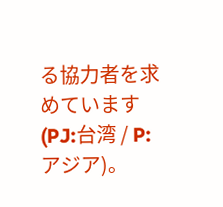る協力者を求めています(PJ:台湾 / P:アジア)。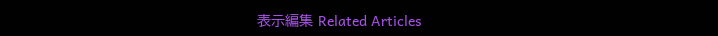表示編集 Related Articles